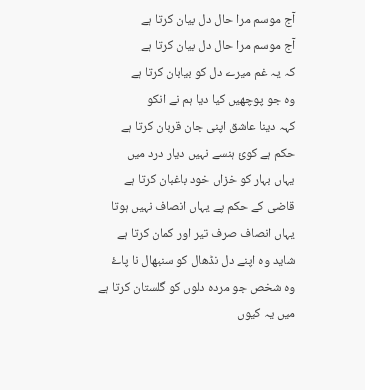آج موسم مرا حال دل بیان کرتا ہے
آج موسم مرا حال دل بیان کرتا ہے
کہ یہ غم میرے دل کو بیابان کرتا ہے
وہ جو پوچھیں کیا دیا ہم نے انکو
کہہ دینا عاشق اپنی جان قربان کرتا ہے
حکم ہے کوئ ہنسے نہیں دیار درد میں
یہاں بہار کو خزاں خود باغبان کرتا ہے
قاضی کے حکم پے یہاں انصاف نہیں ہوتا
یہاں انصاف صرف تیر اور کمان کرتا ہے
شاید وہ اپنے دل نڈھال کو سنبھال نا پاۓ
وہ شخص جو مردہ دلوں کو گلستان کرتا ہے
میں یہ کیوں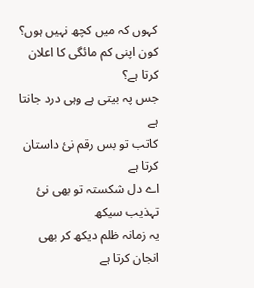کہوں کہ میں کچھ نہیں ہوں؟
کون اپنی کم مائگی کا اعلان کرتا ہے؟
جس پہ بیتی ہے وہی درد جانتا ہے
کاتب تو بس رقم نئ داستان کرتا ہے
اے دل شکستہ تو بھی نئ تہذیب سیکھ
یہ زمانہ ظلم دیکھ کر بھی انجان کرتا ہے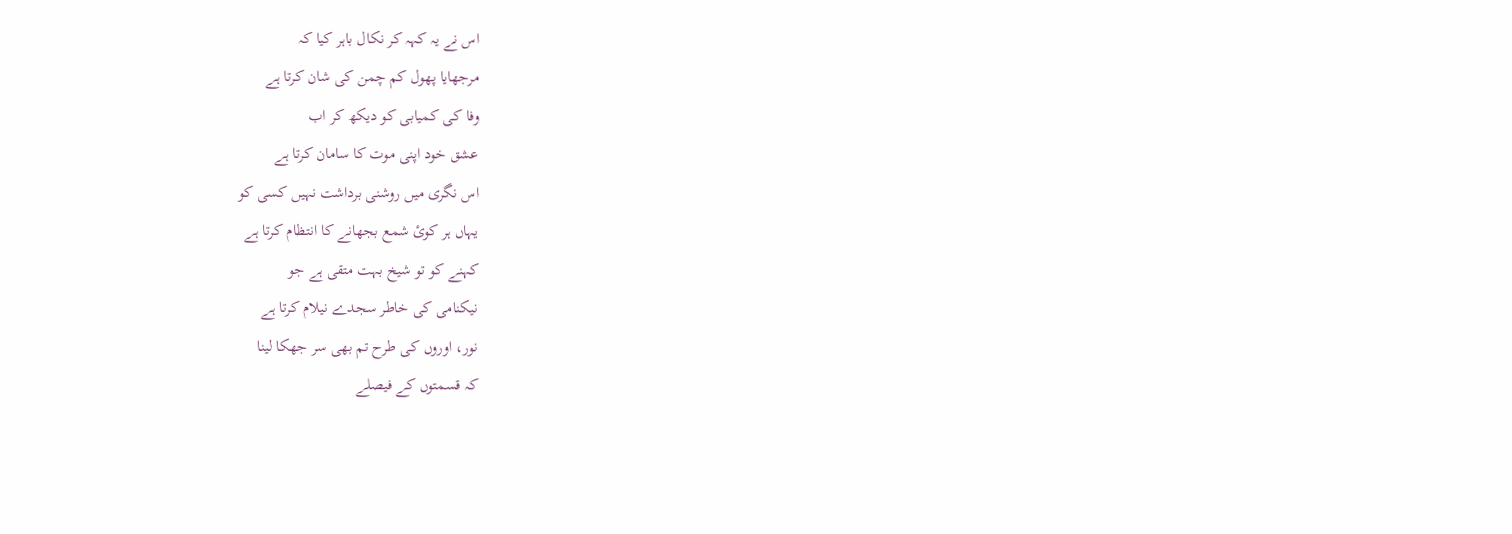اس نے یہ کہہ کر نکال باہر کیا کہ
مرجھایا پھول کم چمن کی شان کرتا ہے
وفا کی کمیابی کو دیکھ کر اب
عشق خود اپنی موت کا سامان کرتا ہے
اس نگری میں روشنی برداشت نہیں کسی کو
یہاں ہر کوئ شمع بجھانے کا انتظام کرتا ہے
کہنے کو تو شیخ بہت متقی ہے جو
نیکنامی کی خاطر سجدے نیلام کرتا ہے
نور، اوروں کی طرح تم بھی سر جھکا لینا
کہ قسمتوں کے فیصلے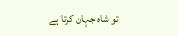تو شاہ جہان کرتا ہے